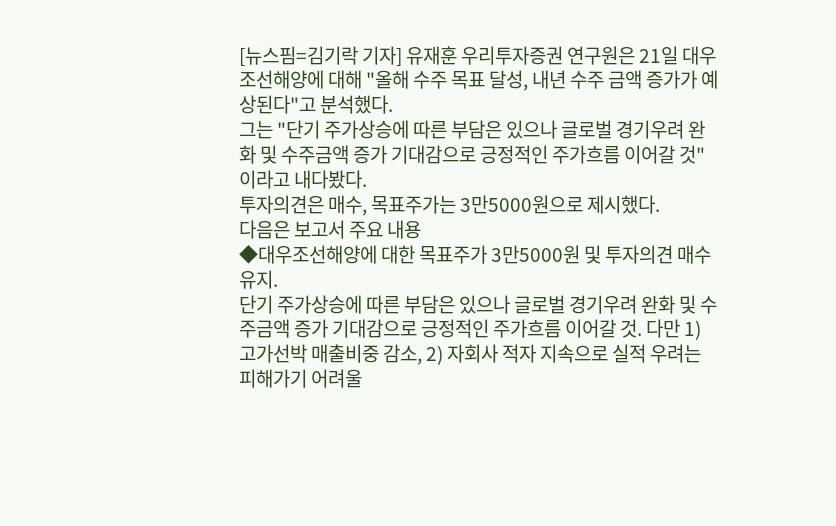[뉴스핌=김기락 기자] 유재훈 우리투자증권 연구원은 21일 대우조선해양에 대해 "올해 수주 목표 달성, 내년 수주 금액 증가가 예상된다"고 분석했다.
그는 "단기 주가상승에 따른 부담은 있으나 글로벌 경기우려 완화 및 수주금액 증가 기대감으로 긍정적인 주가흐름 이어갈 것"이라고 내다봤다.
투자의견은 매수, 목표주가는 3만5000원으로 제시했다.
다음은 보고서 주요 내용
◆대우조선해양에 대한 목표주가 3만5000원 및 투자의견 매수 유지.
단기 주가상승에 따른 부담은 있으나 글로벌 경기우려 완화 및 수주금액 증가 기대감으로 긍정적인 주가흐름 이어갈 것. 다만 1) 고가선박 매출비중 감소, 2) 자회사 적자 지속으로 실적 우려는 피해가기 어려울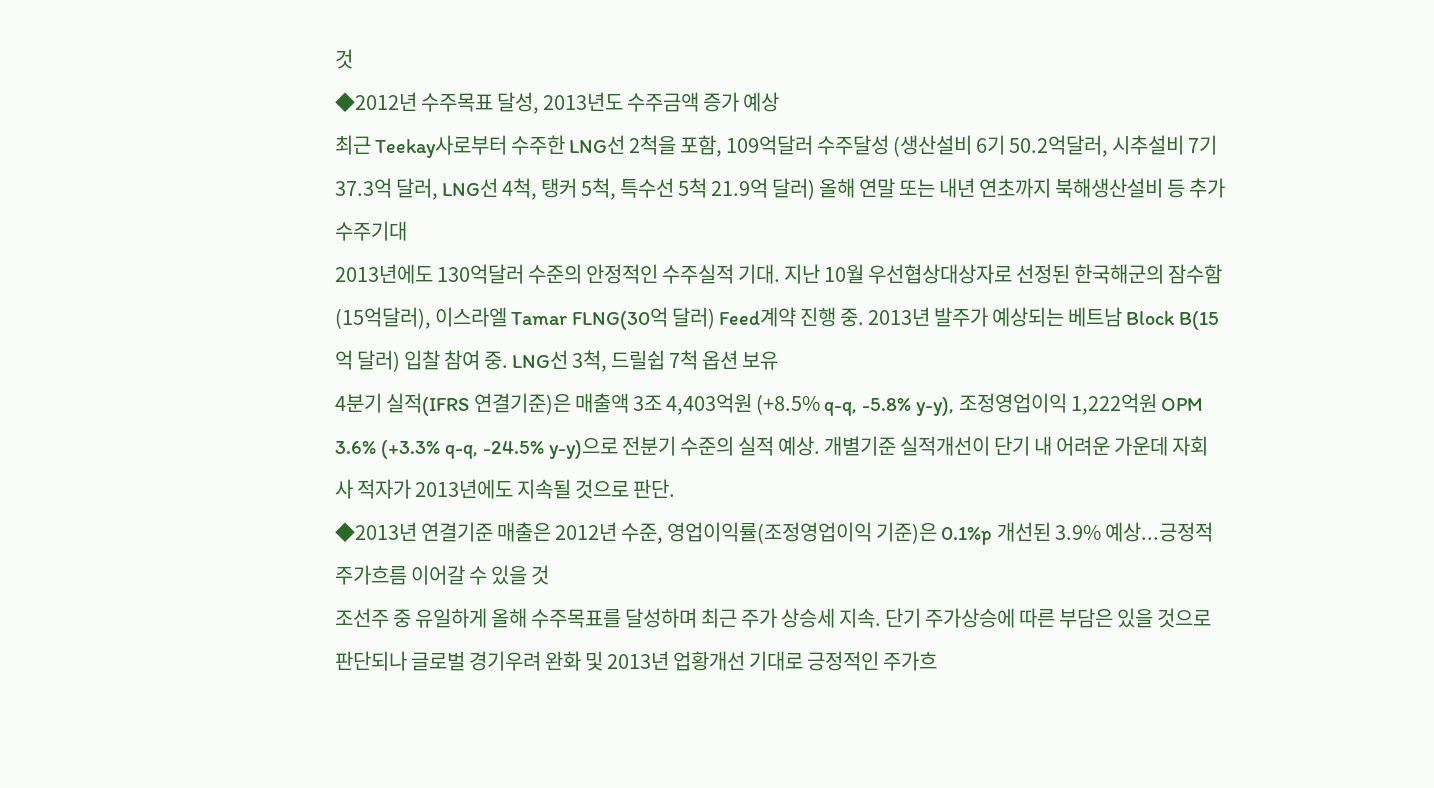것
◆2012년 수주목표 달성, 2013년도 수주금액 증가 예상
최근 Teekay사로부터 수주한 LNG선 2척을 포함, 109억달러 수주달성 (생산설비 6기 50.2억달러, 시추설비 7기 37.3억 달러, LNG선 4척, 탱커 5척, 특수선 5척 21.9억 달러) 올해 연말 또는 내년 연초까지 북해생산설비 등 추가 수주기대
2013년에도 130억달러 수준의 안정적인 수주실적 기대. 지난 10월 우선협상대상자로 선정된 한국해군의 잠수함(15억달러), 이스라엘 Tamar FLNG(30억 달러) Feed계약 진행 중. 2013년 발주가 예상되는 베트남 Block B(15억 달러) 입찰 참여 중. LNG선 3척, 드릴쉽 7척 옵션 보유
4분기 실적(IFRS 연결기준)은 매출액 3조 4,403억원 (+8.5% q-q, -5.8% y-y), 조정영업이익 1,222억원 OPM 3.6% (+3.3% q-q, -24.5% y-y)으로 전분기 수준의 실적 예상. 개별기준 실적개선이 단기 내 어려운 가운데 자회사 적자가 2013년에도 지속될 것으로 판단.
◆2013년 연결기준 매출은 2012년 수준, 영업이익률(조정영업이익 기준)은 0.1%p 개선된 3.9% 예상...긍정적 주가흐름 이어갈 수 있을 것
조선주 중 유일하게 올해 수주목표를 달성하며 최근 주가 상승세 지속. 단기 주가상승에 따른 부담은 있을 것으로 판단되나 글로벌 경기우려 완화 및 2013년 업황개선 기대로 긍정적인 주가흐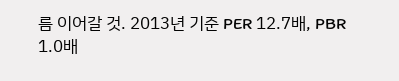름 이어갈 것. 2013년 기준 PER 12.7배, PBR 1.0배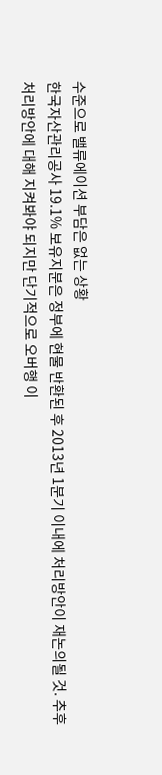수준으로 밸류에이션 부담은 없는 상황
한국자산관리공사 19.1% 보유지분은 정부에 현물 반환된 후 2013년 1분기 이내에 처리방안이 재논의될 것. 추후 처리방안에 대해 지켜봐야 되지만 단기적으로 오버행 이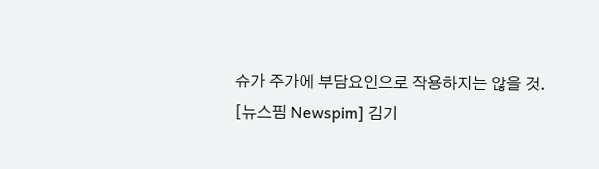슈가 주가에 부담요인으로 작용하지는 않을 것.
[뉴스핌 Newspim] 김기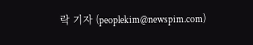락 기자 (peoplekim@newspim.com)